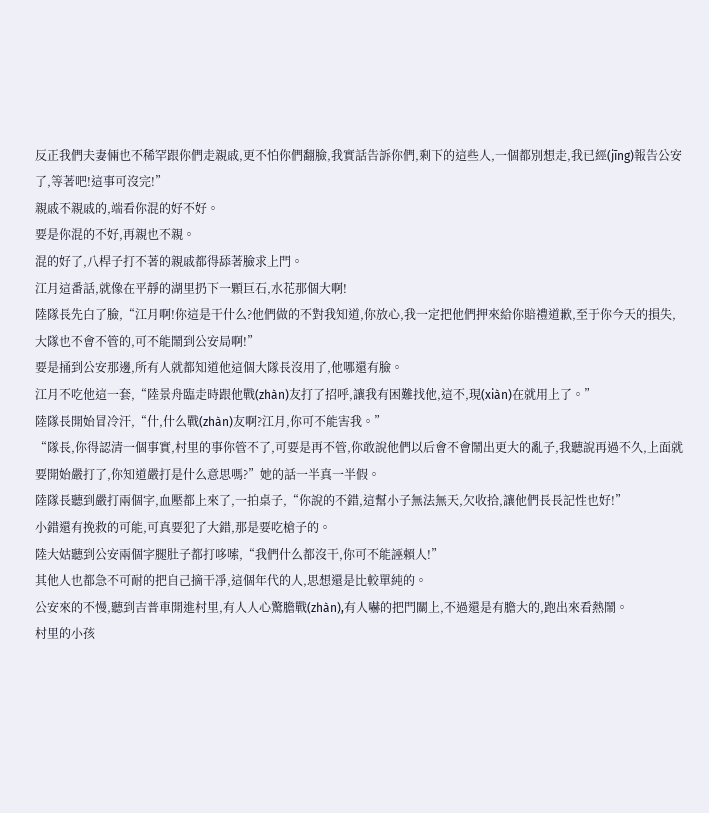反正我們夫妻倆也不稀罕跟你們走親戚,更不怕你們翻臉,我實話告訴你們,剩下的這些人,一個都別想走,我已經(jīng)報告公安了,等著吧!這事可沒完!”
親戚不親戚的,端看你混的好不好。
要是你混的不好,再親也不親。
混的好了,八桿子打不著的親戚都得舔著臉求上門。
江月這番話,就像在平靜的湖里扔下一顆巨石,水花那個大啊!
陸隊長先白了臉,“江月啊!你這是干什么?他們做的不對我知道,你放心,我一定把他們押來給你賠禮道歉,至于你今天的損失,大隊也不會不管的,可不能鬧到公安局啊!”
要是捅到公安那邊,所有人就都知道他這個大隊長沒用了,他哪還有臉。
江月不吃他這一套,“陸景舟臨走時跟他戰(zhàn)友打了招呼,讓我有困難找他,這不,現(xiàn)在就用上了。”
陸隊長開始冒冷汗,“什,什么戰(zhàn)友啊?江月,你可不能害我。”
“隊長,你得認清一個事實,村里的事你管不了,可要是再不管,你敢說他們以后會不會鬧出更大的亂子,我聽說再過不久,上面就要開始嚴打了,你知道嚴打是什么意思嗎?”她的話一半真一半假。
陸隊長聽到嚴打兩個字,血壓都上來了,一拍桌子,“你說的不錯,這幫小子無法無天,欠收拾,讓他們長長記性也好!”
小錯還有挽救的可能,可真要犯了大錯,那是要吃槍子的。
陸大姑聽到公安兩個字腿肚子都打哆嗦,“我們什么都沒干,你可不能誣賴人!”
其他人也都急不可耐的把自己摘干凈,這個年代的人,思想還是比較單純的。
公安來的不慢,聽到吉普車開進村里,有人人心驚膽戰(zhàn),有人嚇的把門關上,不過還是有膽大的,跑出來看熱鬧。
村里的小孩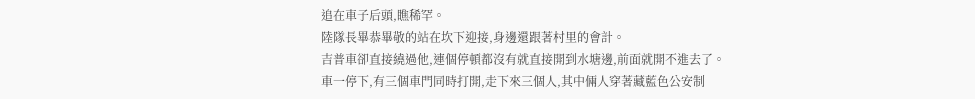追在車子后頭,瞧稀罕。
陸隊長畢恭畢敬的站在坎下迎接,身邊還跟著村里的會計。
吉普車卻直接繞過他,連個停頓都沒有就直接開到水塘邊,前面就開不進去了。
車一停下,有三個車門同時打開,走下來三個人,其中倆人穿著藏藍色公安制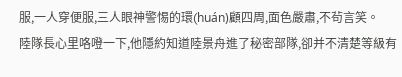服,一人穿便服,三人眼神警惕的環(huán)顧四周,面色嚴肅,不茍言笑。
陸隊長心里咯噔一下,他隱約知道陸景舟進了秘密部隊,卻并不清楚等級有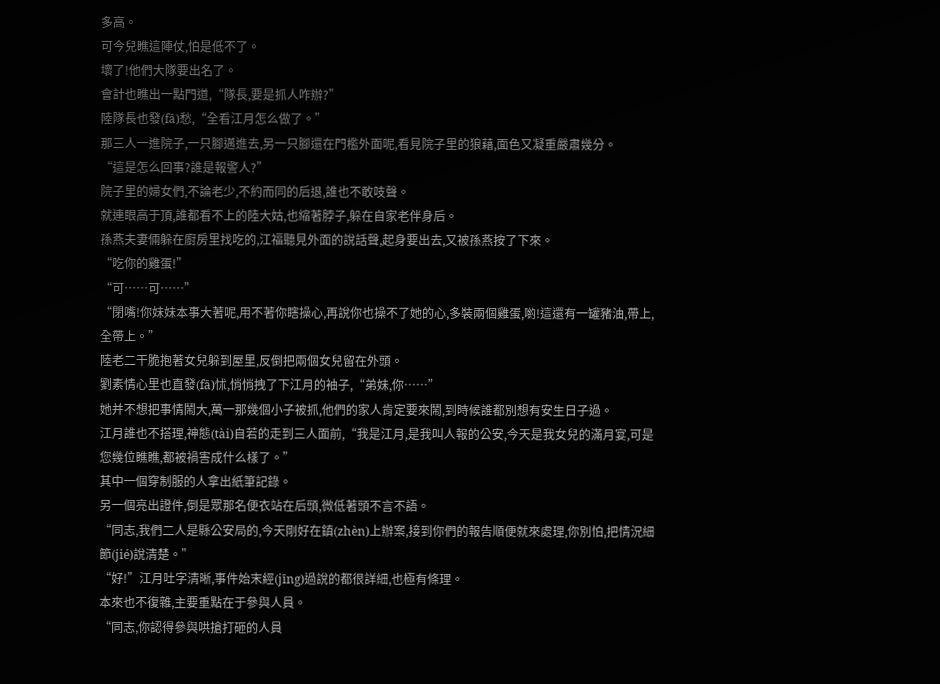多高。
可今兒瞧這陣仗,怕是低不了。
壞了!他們大隊要出名了。
會計也瞧出一點門道,“隊長,要是抓人咋辦?”
陸隊長也發(fā)愁,“全看江月怎么做了。”
那三人一進院子,一只腳邁進去,另一只腳還在門檻外面呢,看見院子里的狼藉,面色又凝重嚴肅幾分。
“這是怎么回事?誰是報警人?”
院子里的婦女們,不論老少,不約而同的后退,誰也不敢吱聲。
就連眼高于頂,誰都看不上的陸大姑,也縮著脖子,躲在自家老伴身后。
孫燕夫妻倆躲在廚房里找吃的,江福聽見外面的說話聲,起身要出去,又被孫燕按了下來。
“吃你的雞蛋!”
“可……可……”
“閉嘴!你妹妹本事大著呢,用不著你瞎操心,再說你也操不了她的心,多裝兩個雞蛋,喲!這還有一罐豬油,帶上,全帶上。”
陸老二干脆抱著女兒躲到屋里,反倒把兩個女兒留在外頭。
劉素情心里也直發(fā)怵,悄悄拽了下江月的袖子,“弟妹,你……”
她并不想把事情鬧大,萬一那幾個小子被抓,他們的家人肯定要來鬧,到時候誰都別想有安生日子過。
江月誰也不搭理,神態(tài)自若的走到三人面前,“我是江月,是我叫人報的公安,今天是我女兒的滿月宴,可是您幾位瞧瞧,都被禍害成什么樣了。”
其中一個穿制服的人拿出紙筆記錄。
另一個亮出證件,倒是眾那名便衣站在后頭,微低著頭不言不語。
“同志,我們二人是縣公安局的,今天剛好在鎮(zhèn)上辦案,接到你們的報告順便就來處理,你別怕,把情況細節(jié)說清楚。”
“好!”江月吐字清晰,事件始末經(jīng)過說的都很詳細,也極有條理。
本來也不復雜,主要重點在于參與人員。
“同志,你認得參與哄搶打砸的人員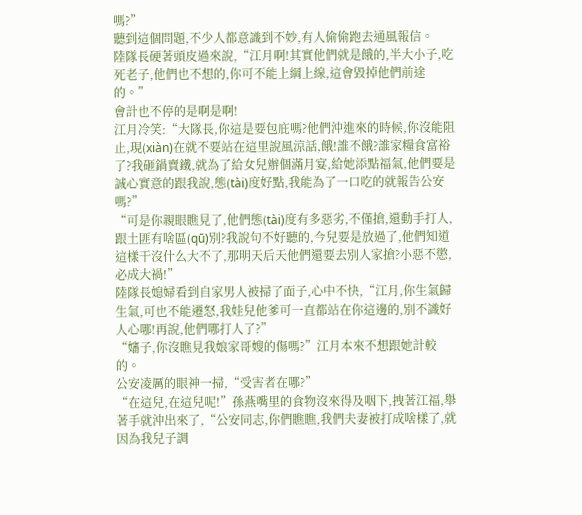嗎?”
聽到這個問題,不少人都意識到不妙,有人偷偷跑去通風報信。
陸隊長硬著頭皮過來說,“江月啊!其實他們就是餓的,半大小子,吃死老子,他們也不想的,你可不能上綱上線,這會毀掉他們前途的。”
會計也不停的是啊是啊!
江月冷笑:“大隊長,你這是要包庇嗎?他們沖進來的時候,你沒能阻止,現(xiàn)在就不要站在這里說風涼話,餓!誰不餓?誰家糧食富裕了?我砸鍋賣鐵,就為了給女兒辦個滿月宴,給她添點福氣,他們要是誠心實意的跟我說,態(tài)度好點,我能為了一口吃的就報告公安嗎?”
“可是你親眼瞧見了,他們態(tài)度有多惡劣,不僅搶,還動手打人,跟土匪有啥區(qū)別?我說句不好聽的,今兒要是放過了,他們知道這樣干沒什么大不了,那明天后天他們還要去別人家搶?小惡不懲,必成大禍!”
陸隊長媳婦看到自家男人被掃了面子,心中不快,“江月,你生氣歸生氣,可也不能遷怒,我娃兒他爹可一直都站在你這邊的,別不識好人心哪!再說,他們哪打人了?”
“嬸子,你沒瞧見我娘家哥嫂的傷嗎?”江月本來不想跟她計較的。
公安凌厲的眼神一掃,“受害者在哪?”
“在這兒,在這兒呢!”孫燕嘴里的食物沒來得及咽下,拽著江福,舉著手就沖出來了,“公安同志,你們瞧瞧,我們夫妻被打成啥樣了,就因為我兒子調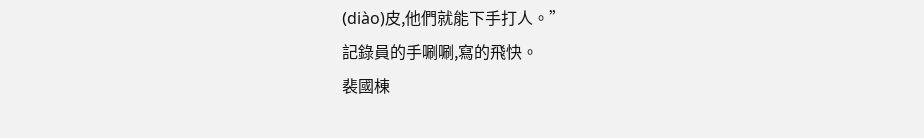(diào)皮,他們就能下手打人。”
記錄員的手唰唰,寫的飛快。
裴國棟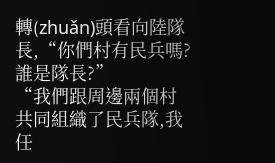轉(zhuǎn)頭看向陸隊長,“你們村有民兵嗎?誰是隊長?”
“我們跟周邊兩個村共同組織了民兵隊,我任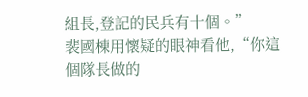組長,登記的民兵有十個。”
裴國棟用懷疑的眼神看他,“你這個隊長做的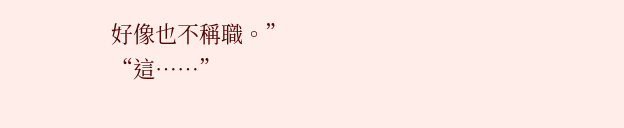好像也不稱職。”
“這……”